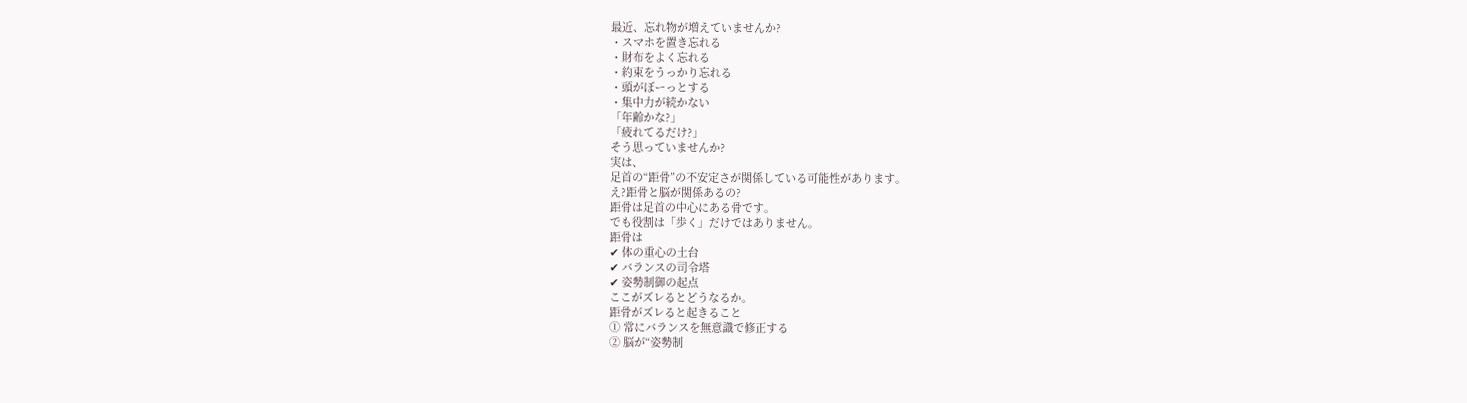最近、忘れ物が増えていませんか?
・スマホを置き忘れる
・財布をよく忘れる
・約束をうっかり忘れる
・頭がぼーっとする
・集中力が続かない
「年齢かな?」
「疲れてるだけ?」
そう思っていませんか?
実は、
足首の“距骨”の不安定さが関係している可能性があります。
え?距骨と脳が関係あるの?
距骨は足首の中心にある骨です。
でも役割は「歩く」だけではありません。
距骨は
✔ 体の重心の土台
✔ バランスの司令塔
✔ 姿勢制御の起点
ここがズレるとどうなるか。
距骨がズレると起きること
① 常にバランスを無意識で修正する
② 脳が“姿勢制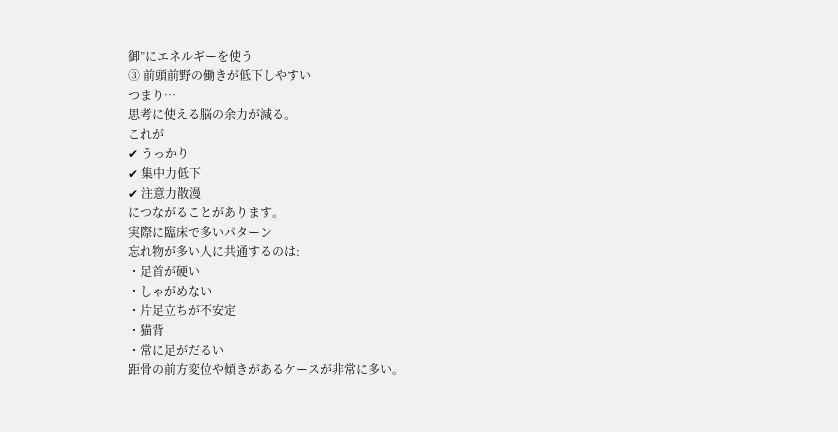御”にエネルギーを使う
③ 前頭前野の働きが低下しやすい
つまり…
思考に使える脳の余力が減る。
これが
✔ うっかり
✔ 集中力低下
✔ 注意力散漫
につながることがあります。
実際に臨床で多いパターン
忘れ物が多い人に共通するのは:
・足首が硬い
・しゃがめない
・片足立ちが不安定
・猫背
・常に足がだるい
距骨の前方変位や傾きがあるケースが非常に多い。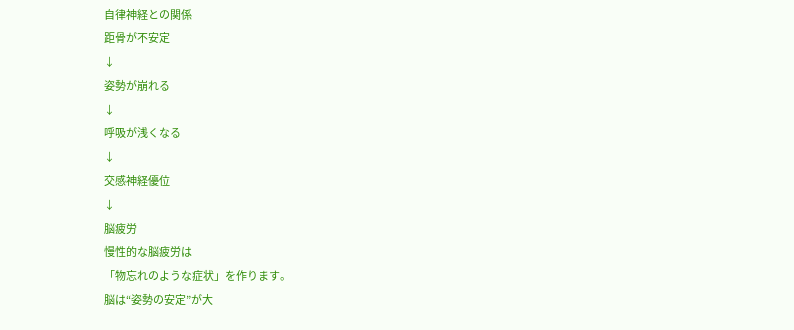自律神経との関係
距骨が不安定
↓
姿勢が崩れる
↓
呼吸が浅くなる
↓
交感神経優位
↓
脳疲労
慢性的な脳疲労は
「物忘れのような症状」を作ります。
脳は“姿勢の安定”が大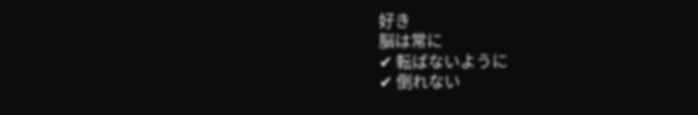好き
脳は常に
✔ 転ばないように
✔ 倒れない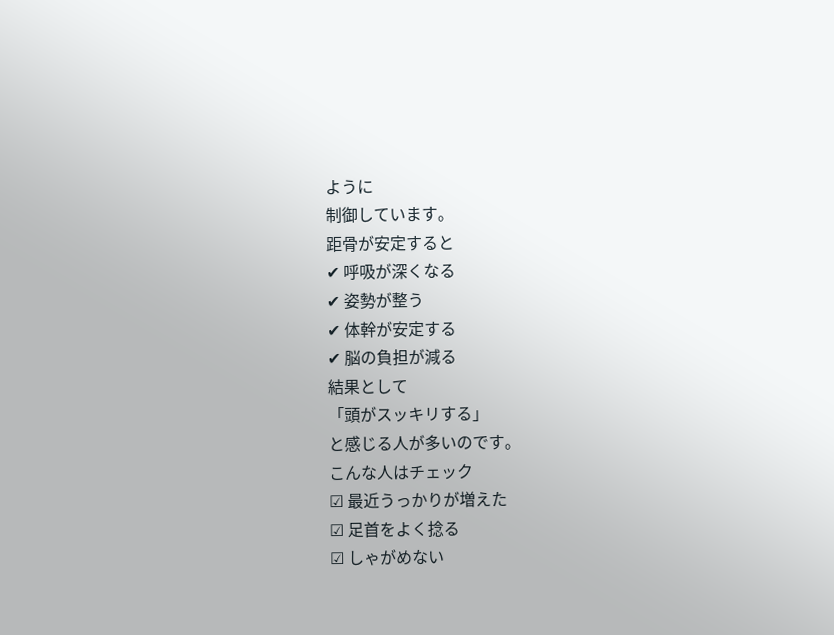ように
制御しています。
距骨が安定すると
✔ 呼吸が深くなる
✔ 姿勢が整う
✔ 体幹が安定する
✔ 脳の負担が減る
結果として
「頭がスッキリする」
と感じる人が多いのです。
こんな人はチェック
☑ 最近うっかりが増えた
☑ 足首をよく捻る
☑ しゃがめない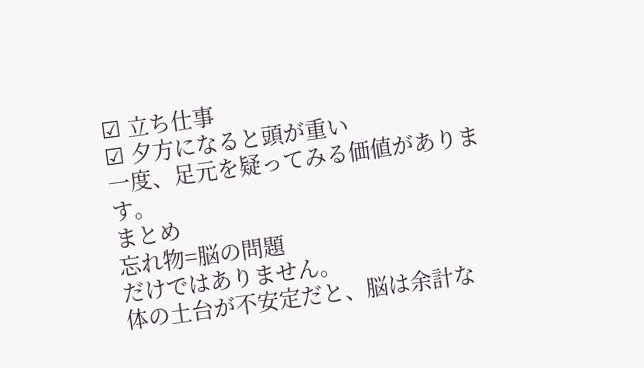☑ 立ち仕事
☑ 夕方になると頭が重い
一度、足元を疑ってみる価値があります。
まとめ
忘れ物=脳の問題
だけではありません。
体の土台が不安定だと、脳は余計な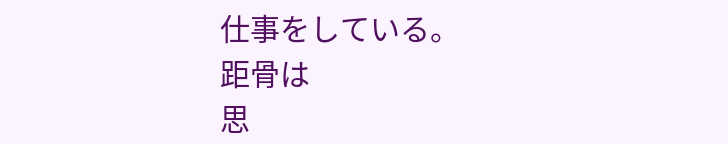仕事をしている。
距骨は
思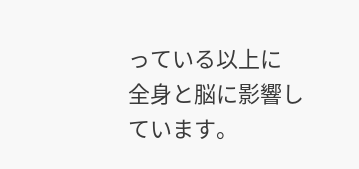っている以上に
全身と脳に影響しています。